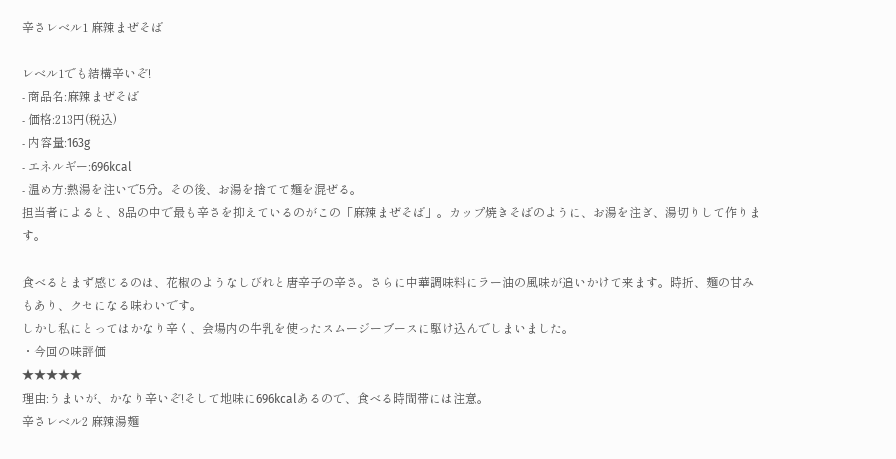辛さレベル1 麻辣まぜそば

レベル1でも結構辛いぞ!
- 商品名:麻辣まぜそば
- 価格:213円(税込)
- 内容量:163g
- エネルギー:696kcal
- 温め方:熱湯を注いで5分。その後、お湯を捨てて麺を混ぜる。
担当者によると、8品の中で最も辛さを抑えているのがこの「麻辣まぜそば」。カップ焼きそばのように、お湯を注ぎ、湯切りして作ります。

食べるとまず感じるのは、花椒のようなしびれと唐辛子の辛さ。さらに中華調味料にラー油の風味が追いかけて来ます。時折、麺の甘みもあり、クセになる味わいです。
しかし私にとってはかなり辛く、会場内の牛乳を使ったスムージーブースに駆け込んでしまいました。
・今回の味評価
★★★★★
理由:うまいが、かなり辛いぞ!そして地味に696kcalあるので、食べる時間帯には注意。
辛さレベル2 麻辣湯麺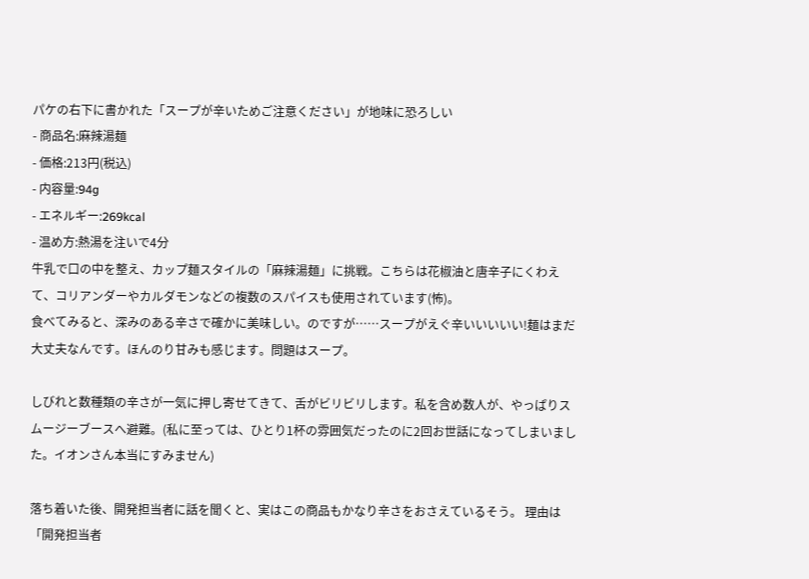パケの右下に書かれた「スープが辛いためご注意ください」が地味に恐ろしい
- 商品名:麻辣湯麺
- 価格:213円(税込)
- 内容量:94g
- エネルギー:269kcal
- 温め方:熱湯を注いで4分
牛乳で口の中を整え、カップ麺スタイルの「麻辣湯麺」に挑戦。こちらは花椒油と唐辛子にくわえて、コリアンダーやカルダモンなどの複数のスパイスも使用されています(怖)。
食べてみると、深みのある辛さで確かに美味しい。のですが……スープがえぐ辛いいいいい!麺はまだ大丈夫なんです。ほんのり甘みも感じます。問題はスープ。

しびれと数種類の辛さが一気に押し寄せてきて、舌がビリビリします。私を含め数人が、やっぱりスムージーブースへ避難。(私に至っては、ひとり1杯の雰囲気だったのに2回お世話になってしまいました。イオンさん本当にすみません)

落ち着いた後、開発担当者に話を聞くと、実はこの商品もかなり辛さをおさえているそう。 理由は「開発担当者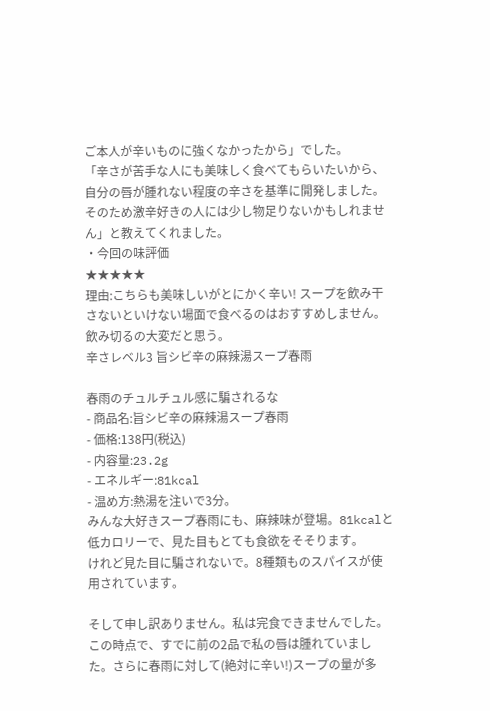ご本人が辛いものに強くなかったから」でした。
「辛さが苦手な人にも美味しく食べてもらいたいから、自分の唇が腫れない程度の辛さを基準に開発しました。そのため激辛好きの人には少し物足りないかもしれません」と教えてくれました。
・今回の味評価
★★★★★
理由:こちらも美味しいがとにかく辛い! スープを飲み干さないといけない場面で食べるのはおすすめしません。飲み切るの大変だと思う。
辛さレベル3 旨シビ辛の麻辣湯スープ春雨

春雨のチュルチュル感に騙されるな
- 商品名:旨シビ辛の麻辣湯スープ春雨
- 価格:138円(税込)
- 内容量:23.2g
- エネルギー:81kcal
- 温め方:熱湯を注いで3分。
みんな大好きスープ春雨にも、麻辣味が登場。81kcalと低カロリーで、見た目もとても食欲をそそります。
けれど見た目に騙されないで。8種類ものスパイスが使用されています。

そして申し訳ありません。私は完食できませんでした。
この時点で、すでに前の2品で私の唇は腫れていました。さらに春雨に対して(絶対に辛い!)スープの量が多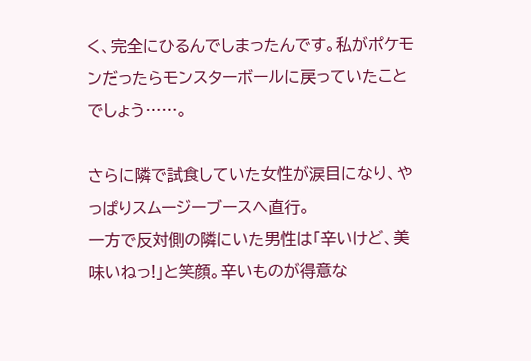く、完全にひるんでしまったんです。私がポケモンだったらモンスターボールに戻っていたことでしょう……。

さらに隣で試食していた女性が涙目になり、やっぱりスムージーブースへ直行。
一方で反対側の隣にいた男性は「辛いけど、美味いねっ!」と笑顔。辛いものが得意な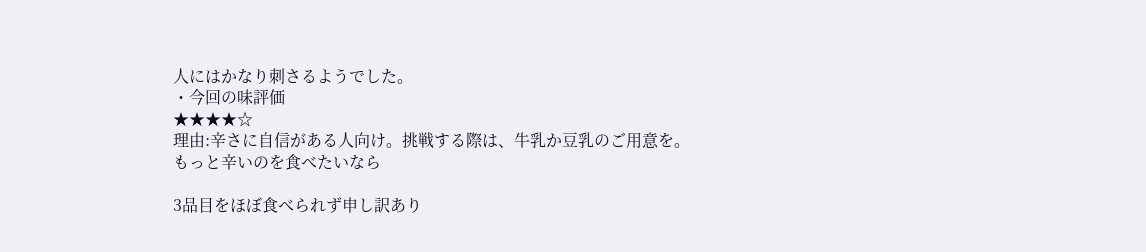人にはかなり刺さるようでした。
・今回の味評価
★★★★☆
理由:辛さに自信がある人向け。挑戦する際は、牛乳か豆乳のご用意を。
もっと辛いのを食べたいなら

3品目をほぼ食べられず申し訳あり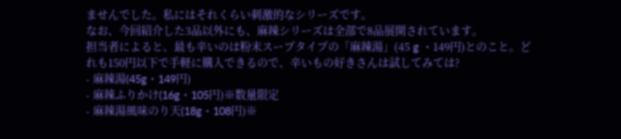ませんでした。私にはそれくらい刺激的なシリーズです。
なお、今回紹介した3品以外にも、麻辣シリーズは全部で8品展開されています。
担当者によると、最も辛いのは粉末スープタイプの「麻辣湯」(45 g ・149円)とのこと。どれも150円以下で手軽に購入できるので、辛いもの好きさんは試してみては?
- 麻辣湯(45g・149円)
- 麻辣ふりかけ(16g・105円)※数量限定
- 麻辣湯風味のり天(18g・108円)※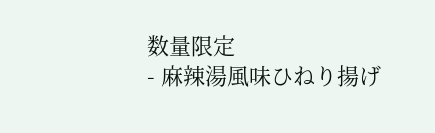数量限定
- 麻辣湯風味ひねり揚げ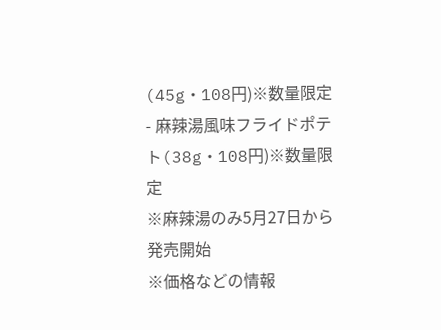(45g・108円)※数量限定
- 麻辣湯風味フライドポテト(38g・108円)※数量限定
※麻辣湯のみ5月27日から発売開始
※価格などの情報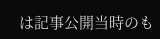は記事公開当時のも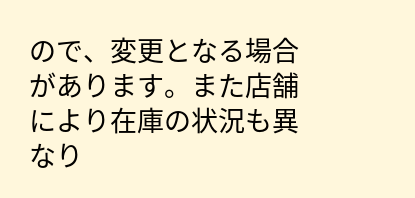ので、変更となる場合があります。また店舗により在庫の状況も異なり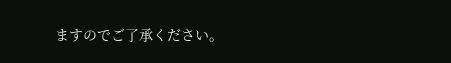ますのでご了承ください。